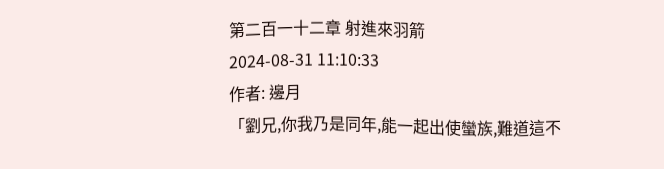第二百一十二章 射進來羽箭
2024-08-31 11:10:33
作者: 邊月
「劉兄,你我乃是同年,能一起出使蠻族,難道這不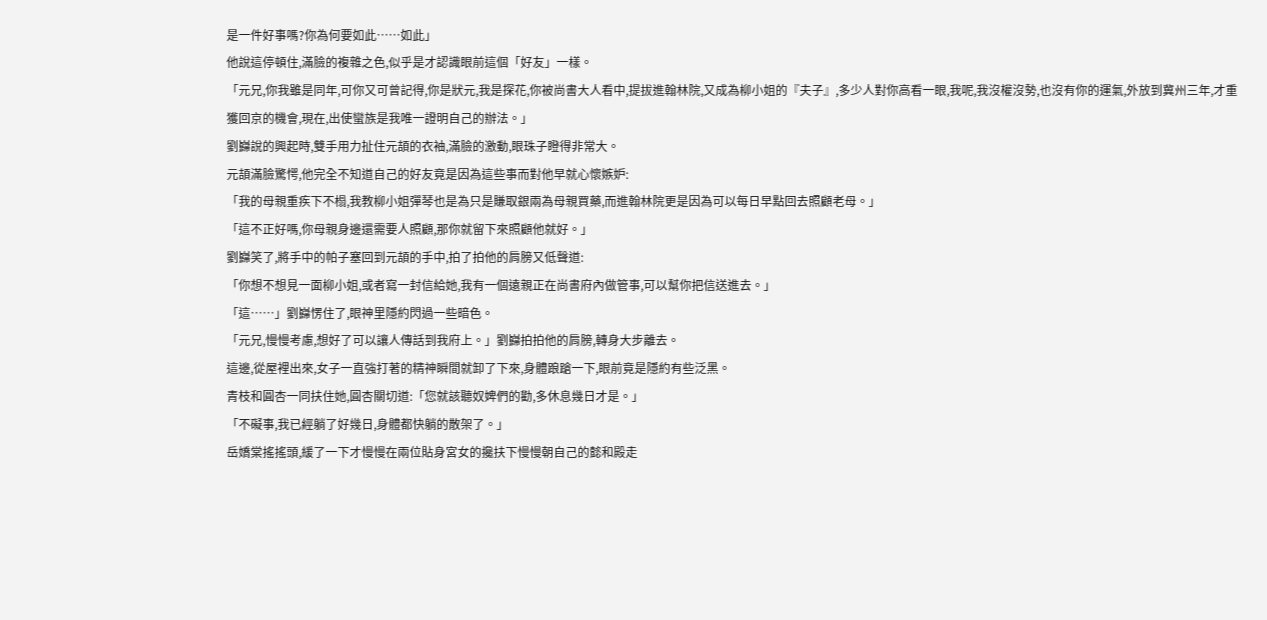是一件好事嗎?你為何要如此……如此」
他說這停頓住,滿臉的複雜之色,似乎是才認識眼前這個「好友」一樣。
「元兄,你我雖是同年,可你又可曾記得,你是狀元,我是探花,你被尚書大人看中,提拔進翰林院,又成為柳小姐的『夫子』,多少人對你高看一眼,我呢,我沒權沒勢,也沒有你的運氣,外放到冀州三年,才重獲回京的機會,現在,出使蠻族是我唯一證明自己的辦法。」
劉巋說的興起時,雙手用力扯住元頡的衣袖,滿臉的激動,眼珠子瞪得非常大。
元頡滿臉驚愕,他完全不知道自己的好友竟是因為這些事而對他早就心懷嫉妒:
「我的母親重疾下不榻,我教柳小姐彈琴也是為只是賺取銀兩為母親買藥,而進翰林院更是因為可以每日早點回去照顧老母。」
「這不正好嗎,你母親身邊還需要人照顧,那你就留下來照顧他就好。」
劉巋笑了,將手中的帕子塞回到元頡的手中,拍了拍他的肩膀又低聲道:
「你想不想見一面柳小姐,或者寫一封信給她,我有一個遠親正在尚書府內做管事,可以幫你把信送進去。」
「這……」劉巋愣住了,眼神里隱約閃過一些暗色。
「元兄,慢慢考慮,想好了可以讓人傳話到我府上。」劉巋拍拍他的肩膀,轉身大步離去。
這邊,從屋裡出來,女子一直強打著的精神瞬間就卸了下來,身體踉蹌一下,眼前竟是隱約有些泛黑。
青枝和圓杏一同扶住她,圓杏關切道:「您就該聽奴婢們的勸,多休息幾日才是。」
「不礙事,我已經躺了好幾日,身體都快躺的散架了。」
岳嬌棠搖搖頭,緩了一下才慢慢在兩位貼身宮女的攙扶下慢慢朝自己的懿和殿走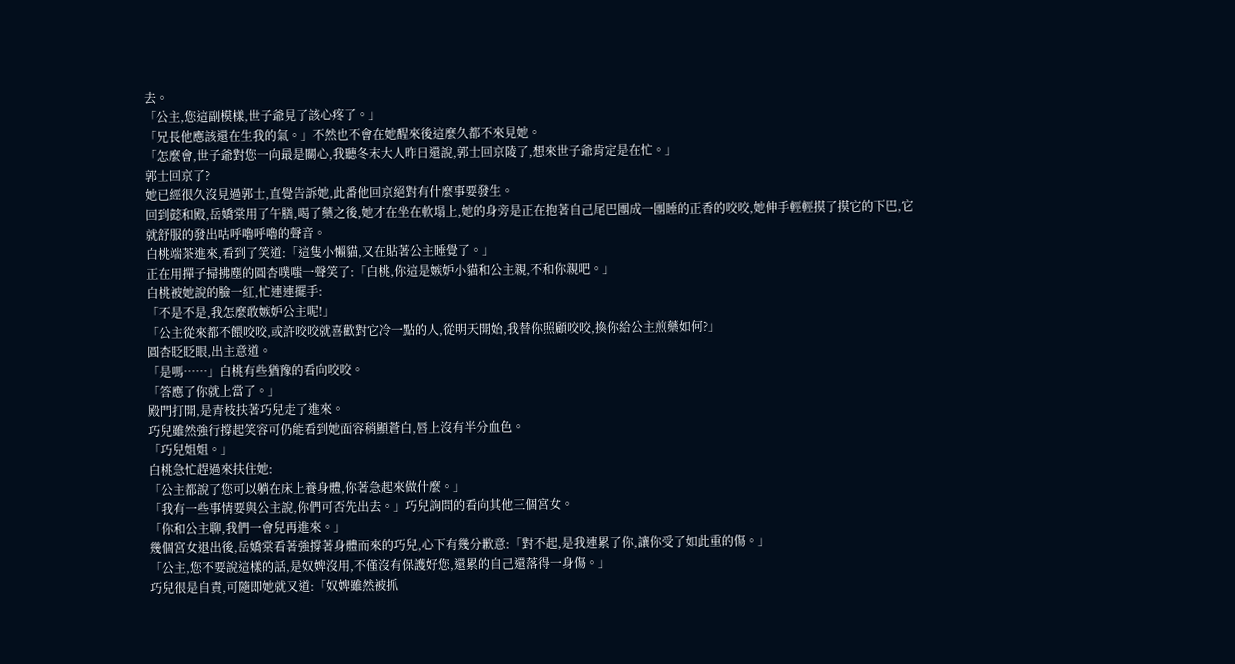去。
「公主,您這副模樣,世子爺見了該心疼了。」
「兄長他應該還在生我的氣。」不然也不會在她醒來後這麼久都不來見她。
「怎麼會,世子爺對您一向最是關心,我聽冬末大人昨日還說,郭士回京陵了,想來世子爺肯定是在忙。」
郭士回京了?
她已經很久沒見過郭士,直覺告訴她,此番他回京絕對有什麼事要發生。
回到懿和殿,岳嬌棠用了午膳,喝了藥之後,她才在坐在軟塌上,她的身旁是正在抱著自己尾巴團成一團睡的正香的咬咬,她伸手輕輕摸了摸它的下巴,它就舒服的發出咕呼嚕呼嚕的聲音。
白桃端茶進來,看到了笑道:「這隻小懶貓,又在貼著公主睡覺了。」
正在用撣子掃拂塵的圓杏噗嗤一聲笑了:「白桃,你這是嫉妒小貓和公主親,不和你親吧。」
白桃被她說的臉一紅,忙連連擺手:
「不是不是,我怎麼敢嫉妒公主呢!」
「公主從來都不餵咬咬,或許咬咬就喜歡對它冷一點的人,從明天開始,我替你照顧咬咬,換你給公主煎藥如何?」
圓杏眨眨眼,出主意道。
「是嗎……」白桃有些猶豫的看向咬咬。
「答應了你就上當了。」
殿門打開,是青枝扶著巧兒走了進來。
巧兒雖然強行撐起笑容可仍能看到她面容稍顯蒼白,唇上沒有半分血色。
「巧兒姐姐。」
白桃急忙趕過來扶住她:
「公主都說了您可以躺在床上養身體,你著急起來做什麼。」
「我有一些事情要與公主說,你們可否先出去。」巧兒詢問的看向其他三個宮女。
「你和公主聊,我們一會兒再進來。」
幾個宮女退出後,岳嬌棠看著強撐著身體而來的巧兒,心下有幾分歉意:「對不起,是我連累了你,讓你受了如此重的傷。」
「公主,您不要說這樣的話,是奴婢沒用,不僅沒有保護好您,還累的自己還落得一身傷。」
巧兒很是自責,可隨即她就又道:「奴婢雖然被抓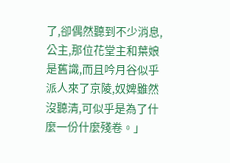了,卻偶然聽到不少消息,公主,那位花堂主和葉娘是舊識,而且吟月谷似乎派人來了京陵,奴婢雖然沒聽清,可似乎是為了什麼一份什麼殘卷。」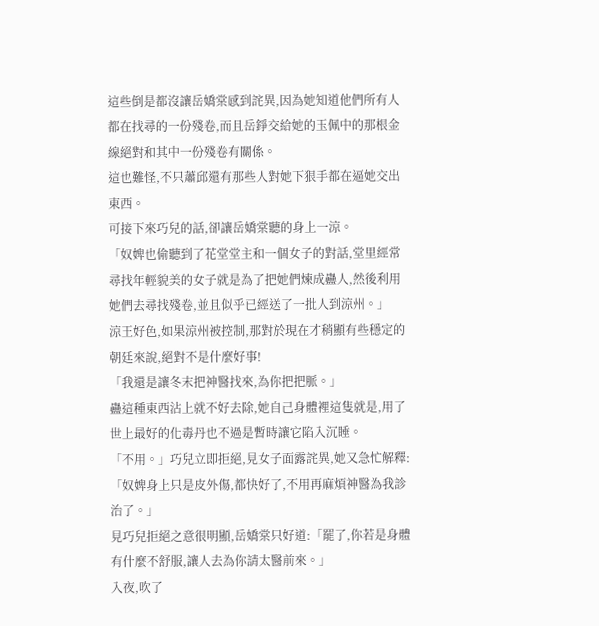這些倒是都沒讓岳嬌棠感到詫異,因為她知道他們所有人都在找尋的一份殘卷,而且岳錚交給她的玉佩中的那根金線絕對和其中一份殘卷有關係。
這也難怪,不只蕭邱還有那些人對她下狠手都在逼她交出東西。
可接下來巧兒的話,卻讓岳嬌棠聽的身上一涼。
「奴婢也偷聽到了花堂堂主和一個女子的對話,堂里經常尋找年輕貌美的女子就是為了把她們煉成蠱人,然後利用她們去尋找殘卷,並且似乎已經送了一批人到涼州。」
涼王好色,如果涼州被控制,那對於現在才稍顯有些穩定的朝廷來說,絕對不是什麼好事!
「我還是讓冬末把神醫找來,為你把把脈。」
蠱這種東西沾上就不好去除,她自己身體裡這隻就是,用了世上最好的化毒丹也不過是暫時讓它陷入沉睡。
「不用。」巧兒立即拒絕,見女子面露詫異,她又急忙解釋:「奴婢身上只是皮外傷,都快好了,不用再麻煩神醫為我診治了。」
見巧兒拒絕之意很明顯,岳嬌棠只好道:「罷了,你若是身體有什麼不舒服,讓人去為你請太醫前來。」
入夜,吹了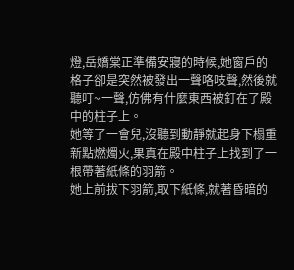燈,岳嬌棠正準備安寢的時候,她窗戶的格子卻是突然被發出一聲咯吱聲,然後就聽叮~一聲,仿佛有什麼東西被釘在了殿中的柱子上。
她等了一會兒,沒聽到動靜就起身下榻重新點燃燭火,果真在殿中柱子上找到了一根帶著紙條的羽箭。
她上前拔下羽箭,取下紙條,就著昏暗的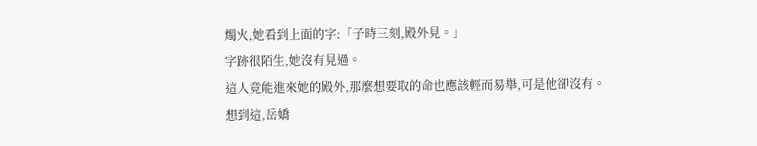燭火,她看到上面的字:「子時三刻,殿外見。」
字跡很陌生,她沒有見過。
這人竟能進來她的殿外,那麼想要取的命也應該輕而易舉,可是他卻沒有。
想到這,岳嬌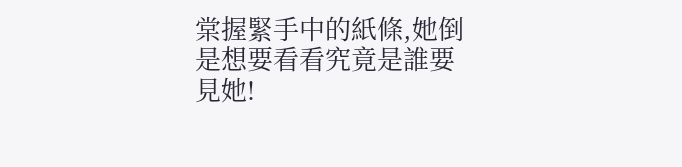棠握緊手中的紙條,她倒是想要看看究竟是誰要見她!